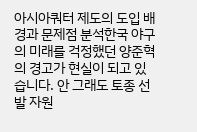아시아쿼터 제도의 도입 배경과 문제점 분석한국 야구의 미래를 걱정했던 양준혁의 경고가 현실이 되고 있습니다. 안 그래도 토종 선발 자원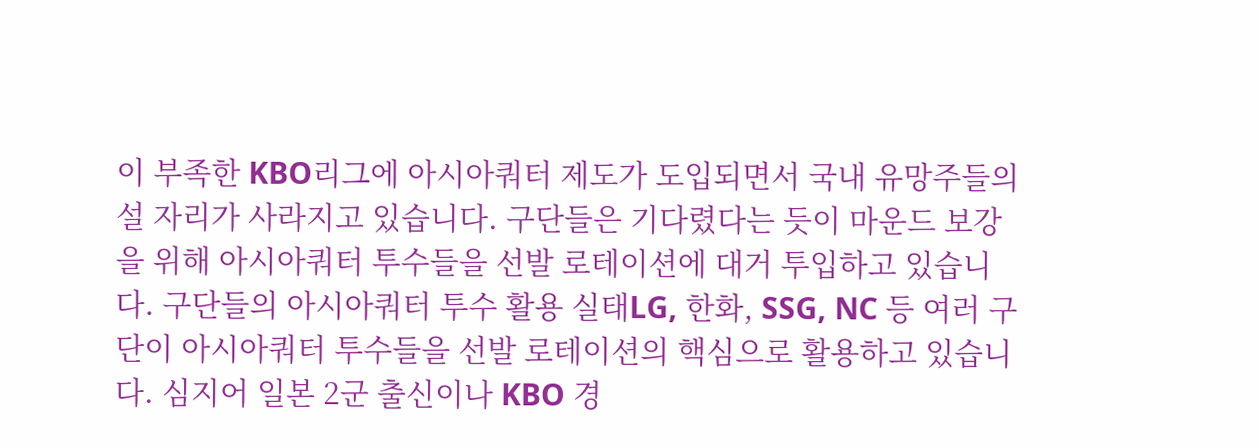이 부족한 KBO리그에 아시아쿼터 제도가 도입되면서 국내 유망주들의 설 자리가 사라지고 있습니다. 구단들은 기다렸다는 듯이 마운드 보강을 위해 아시아쿼터 투수들을 선발 로테이션에 대거 투입하고 있습니다. 구단들의 아시아쿼터 투수 활용 실태LG, 한화, SSG, NC 등 여러 구단이 아시아쿼터 투수들을 선발 로테이션의 핵심으로 활용하고 있습니다. 심지어 일본 2군 출신이나 KBO 경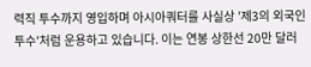력직 투수까지 영입하며 아시아쿼터를 사실상 '제3의 외국인 투수'처럼 운용하고 있습니다. 이는 연봉 상한선 20만 달러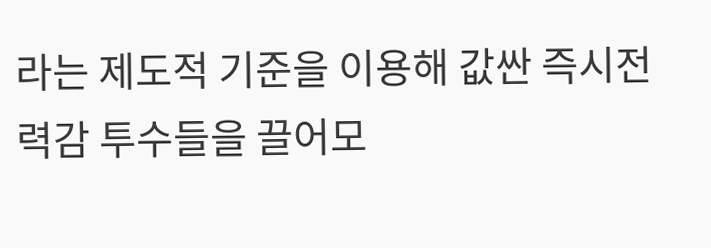라는 제도적 기준을 이용해 값싼 즉시전력감 투수들을 끌어모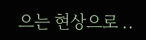으는 현상으로 ..